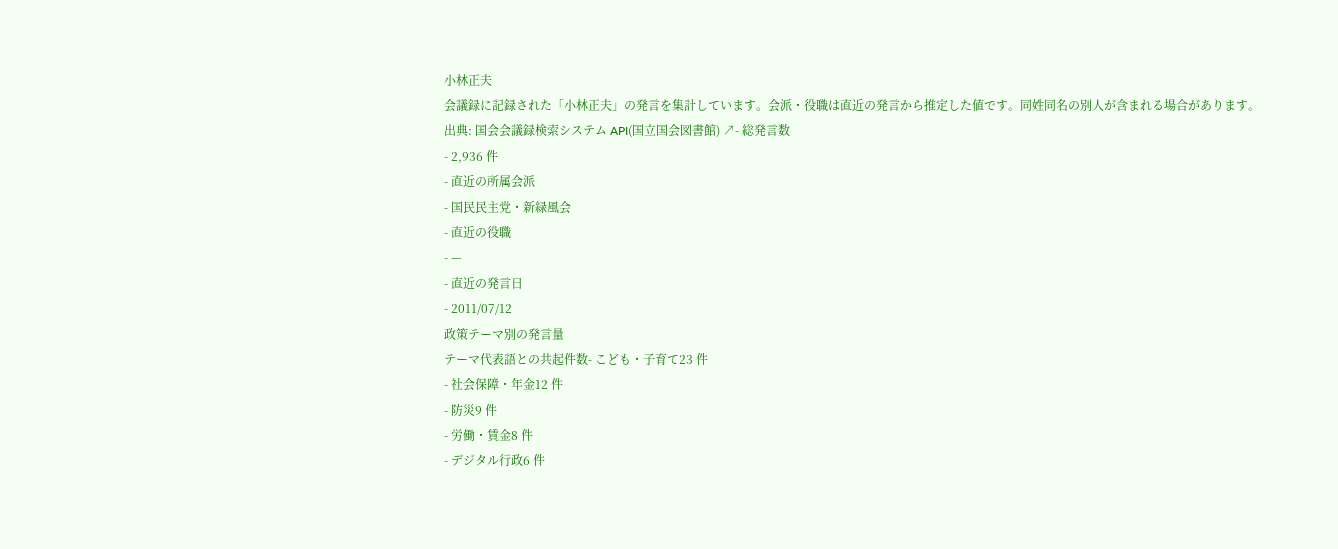小林正夫
会議録に記録された「小林正夫」の発言を集計しています。会派・役職は直近の発言から推定した値です。同姓同名の別人が含まれる場合があります。
出典: 国会会議録検索システム API(国立国会図書館) ↗- 総発言数
- 2,936 件
- 直近の所属会派
- 国民民主党・新緑風会
- 直近の役職
- —
- 直近の発言日
- 2011/07/12
政策テーマ別の発言量
テーマ代表語との共起件数- こども・子育て23 件
- 社会保障・年金12 件
- 防災9 件
- 労働・賃金8 件
- デジタル行政6 件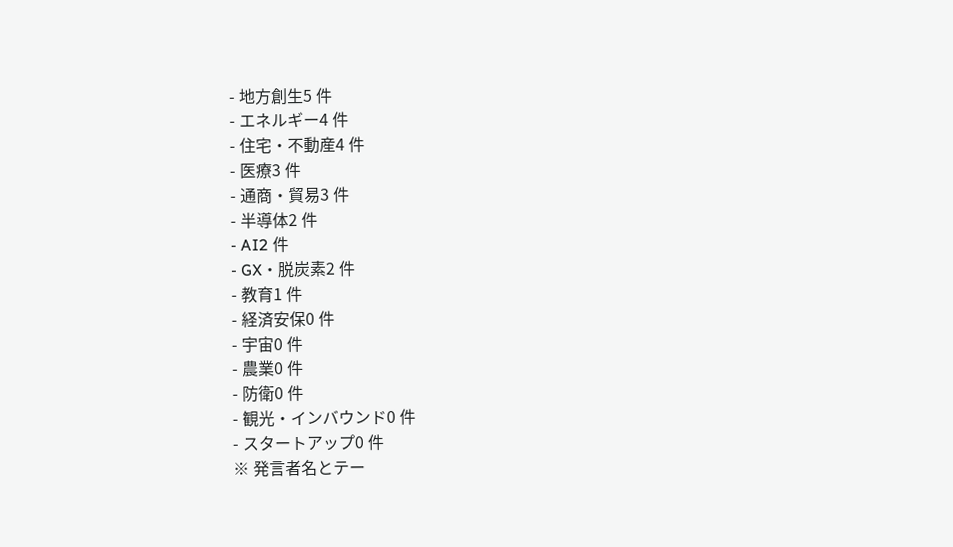- 地方創生5 件
- エネルギー4 件
- 住宅・不動産4 件
- 医療3 件
- 通商・貿易3 件
- 半導体2 件
- AI2 件
- GX・脱炭素2 件
- 教育1 件
- 経済安保0 件
- 宇宙0 件
- 農業0 件
- 防衛0 件
- 観光・インバウンド0 件
- スタートアップ0 件
※ 発言者名とテー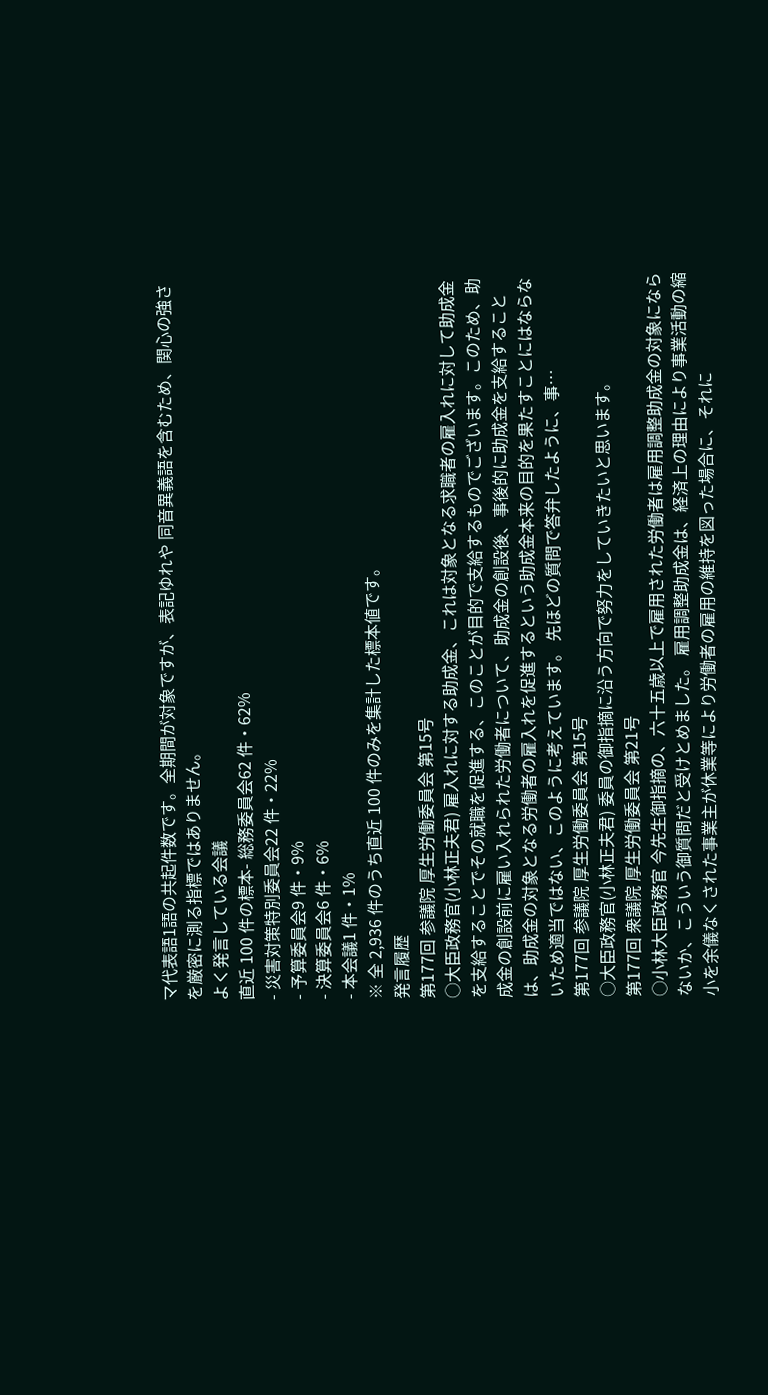マ代表語1語の共起件数です。全期間が対象ですが、表記ゆれや 同音異義語を含むため、関心の強さを厳密に測る指標ではありません。
よく発言している会議
直近 100 件の標本- 総務委員会62 件・62%
- 災害対策特別委員会22 件・22%
- 予算委員会9 件・9%
- 決算委員会6 件・6%
- 本会議1 件・1%
※ 全 2,936 件のうち直近 100 件のみを集計した標本値です。
発言履歴
第177回 参議院 厚生労働委員会 第15号
○大臣政務官(小林正夫君) 雇入れに対する助成金、これは対象となる求職者の雇入れに対して助成金を支給することでその就職を促進する、このことが目的で支給するものでございます。このため、助成金の創設前に雇い入れられた労働者について、助成金の創設後、事後的に助成金を支給することは、助成金の対象となる労働者の雇入れを促進するという助成金本来の目的を果たすことにはならないため適当ではない、このように考えています。 先ほどの質問で答弁したように、事…
第177回 参議院 厚生労働委員会 第15号
○大臣政務官(小林正夫君) 委員の御指摘に沿う方向で努力をしていきたいと思います。
第177回 衆議院 厚生労働委員会 第21号
○小林大臣政務官 今先生御指摘の、六十五歳以上で雇用された労働者は雇用調整助成金の対象にならないか、こういう御質問だと受けとめました。 雇用調整助成金は、経済上の理由により事業活動の縮小を余儀なくされた事業主が休業等により労働者の雇用の維持を図った場合に、それに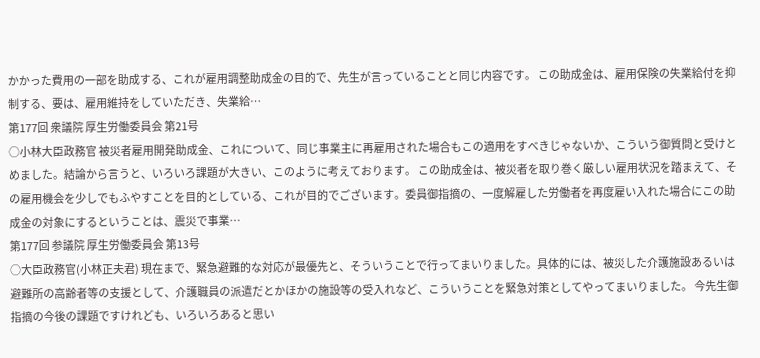かかった費用の一部を助成する、これが雇用調整助成金の目的で、先生が言っていることと同じ内容です。 この助成金は、雇用保険の失業給付を抑制する、要は、雇用維持をしていただき、失業給…
第177回 衆議院 厚生労働委員会 第21号
○小林大臣政務官 被災者雇用開発助成金、これについて、同じ事業主に再雇用された場合もこの適用をすべきじゃないか、こういう御質問と受けとめました。結論から言うと、いろいろ課題が大きい、このように考えております。 この助成金は、被災者を取り巻く厳しい雇用状況を踏まえて、その雇用機会を少しでもふやすことを目的としている、これが目的でございます。委員御指摘の、一度解雇した労働者を再度雇い入れた場合にこの助成金の対象にするということは、震災で事業…
第177回 参議院 厚生労働委員会 第13号
○大臣政務官(小林正夫君) 現在まで、緊急避難的な対応が最優先と、そういうことで行ってまいりました。具体的には、被災した介護施設あるいは避難所の高齢者等の支援として、介護職員の派遣だとかほかの施設等の受入れなど、こういうことを緊急対策としてやってまいりました。 今先生御指摘の今後の課題ですけれども、いろいろあると思い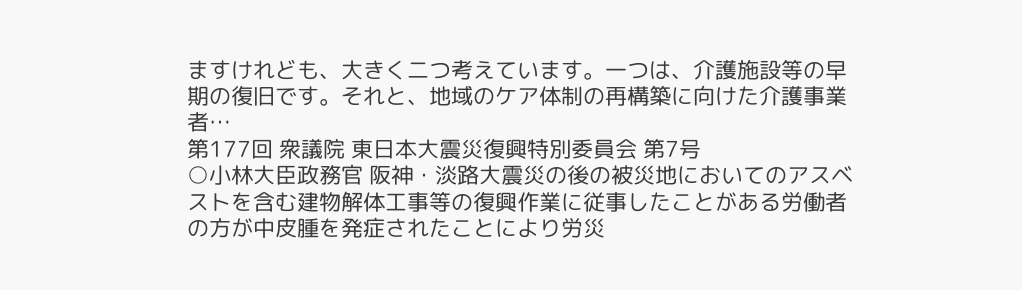ますけれども、大きく二つ考えています。一つは、介護施設等の早期の復旧です。それと、地域のケア体制の再構築に向けた介護事業者…
第177回 衆議院 東日本大震災復興特別委員会 第7号
○小林大臣政務官 阪神・淡路大震災の後の被災地においてのアスベストを含む建物解体工事等の復興作業に従事したことがある労働者の方が中皮腫を発症されたことにより労災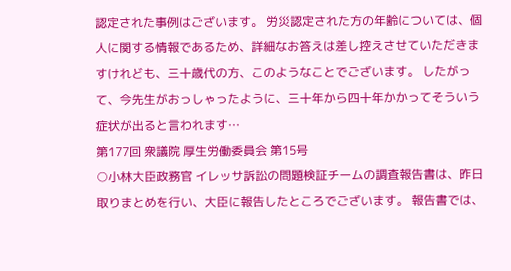認定された事例はございます。 労災認定された方の年齢については、個人に関する情報であるため、詳細なお答えは差し控えさせていただきますけれども、三十歳代の方、このようなことでございます。 したがって、今先生がおっしゃったように、三十年から四十年かかってそういう症状が出ると言われます…
第177回 衆議院 厚生労働委員会 第15号
○小林大臣政務官 イレッサ訴訟の問題検証チームの調査報告書は、昨日取りまとめを行い、大臣に報告したところでございます。 報告書では、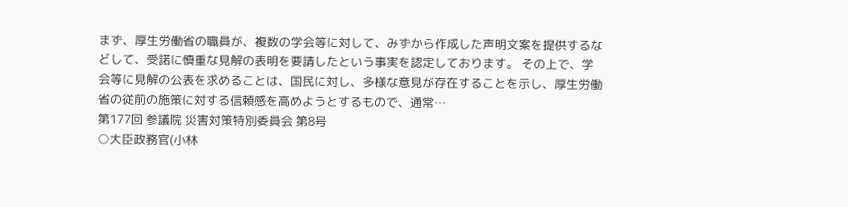まず、厚生労働省の職員が、複数の学会等に対して、みずから作成した声明文案を提供するなどして、受諾に慎重な見解の表明を要請したという事実を認定しております。 その上で、学会等に見解の公表を求めることは、国民に対し、多様な意見が存在することを示し、厚生労働省の従前の施策に対する信頼感を高めようとするもので、通常…
第177回 参議院 災害対策特別委員会 第8号
○大臣政務官(小林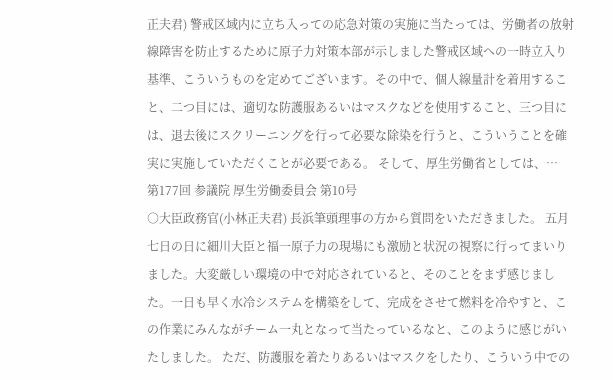正夫君) 警戒区域内に立ち入っての応急対策の実施に当たっては、労働者の放射線障害を防止するために原子力対策本部が示しました警戒区域への一時立入り基準、こういうものを定めてございます。その中で、個人線量計を着用すること、二つ目には、適切な防護服あるいはマスクなどを使用すること、三つ目には、退去後にスクリーニングを行って必要な除染を行うと、こういうことを確実に実施していただくことが必要である。 そして、厚生労働省としては、…
第177回 参議院 厚生労働委員会 第10号
○大臣政務官(小林正夫君) 長浜筆頭理事の方から質問をいただきました。 五月七日の日に細川大臣と福一原子力の現場にも激励と状況の視察に行ってまいりました。大変厳しい環境の中で対応されていると、そのことをまず感じました。一日も早く水冷システムを構築をして、完成をさせて燃料を冷やすと、この作業にみんながチーム一丸となって当たっているなと、このように感じがいたしました。 ただ、防護服を着たりあるいはマスクをしたり、こういう中での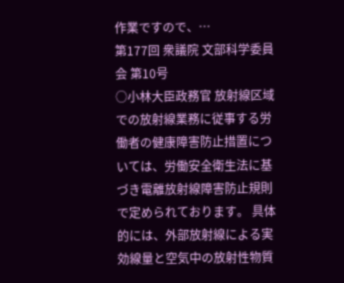作業ですので、…
第177回 衆議院 文部科学委員会 第10号
○小林大臣政務官 放射線区域での放射線業務に従事する労働者の健康障害防止措置については、労働安全衛生法に基づき電離放射線障害防止規則で定められております。 具体的には、外部放射線による実効線量と空気中の放射性物質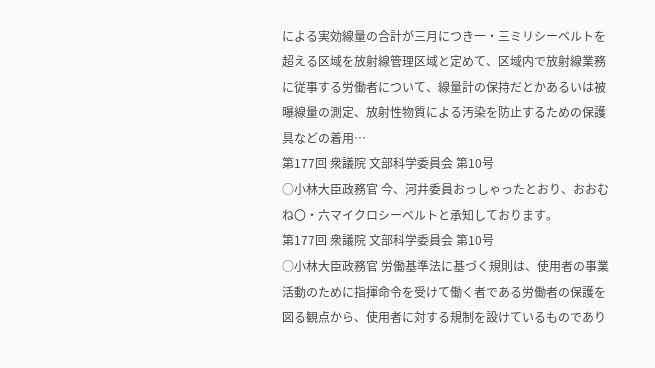による実効線量の合計が三月につき一・三ミリシーベルトを超える区域を放射線管理区域と定めて、区域内で放射線業務に従事する労働者について、線量計の保持だとかあるいは被曝線量の測定、放射性物質による汚染を防止するための保護具などの着用…
第177回 衆議院 文部科学委員会 第10号
○小林大臣政務官 今、河井委員おっしゃったとおり、おおむね〇・六マイクロシーベルトと承知しております。
第177回 衆議院 文部科学委員会 第10号
○小林大臣政務官 労働基準法に基づく規則は、使用者の事業活動のために指揮命令を受けて働く者である労働者の保護を図る観点から、使用者に対する規制を設けているものであり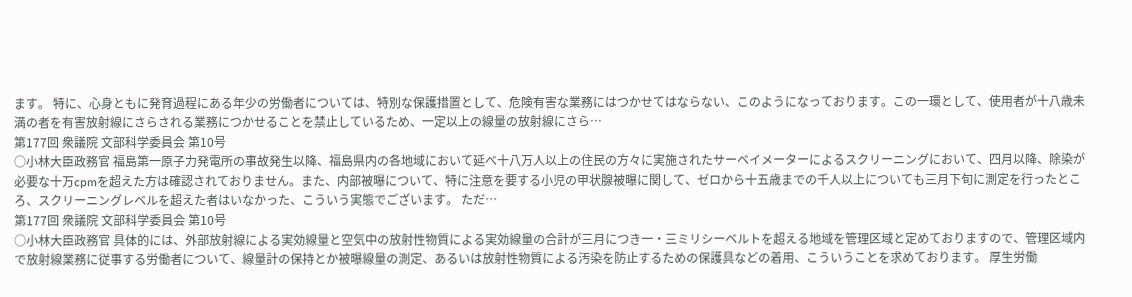ます。 特に、心身ともに発育過程にある年少の労働者については、特別な保護措置として、危険有害な業務にはつかせてはならない、このようになっております。この一環として、使用者が十八歳未満の者を有害放射線にさらされる業務につかせることを禁止しているため、一定以上の線量の放射線にさら…
第177回 衆議院 文部科学委員会 第10号
○小林大臣政務官 福島第一原子力発電所の事故発生以降、福島県内の各地域において延べ十八万人以上の住民の方々に実施されたサーベイメーターによるスクリーニングにおいて、四月以降、除染が必要な十万cpmを超えた方は確認されておりません。また、内部被曝について、特に注意を要する小児の甲状腺被曝に関して、ゼロから十五歳までの千人以上についても三月下旬に測定を行ったところ、スクリーニングレベルを超えた者はいなかった、こういう実態でございます。 ただ…
第177回 衆議院 文部科学委員会 第10号
○小林大臣政務官 具体的には、外部放射線による実効線量と空気中の放射性物質による実効線量の合計が三月につき一・三ミリシーベルトを超える地域を管理区域と定めておりますので、管理区域内で放射線業務に従事する労働者について、線量計の保持とか被曝線量の測定、あるいは放射性物質による汚染を防止するための保護具などの着用、こういうことを求めております。 厚生労働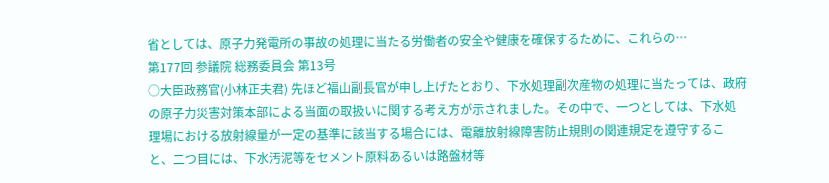省としては、原子力発電所の事故の処理に当たる労働者の安全や健康を確保するために、これらの…
第177回 参議院 総務委員会 第13号
○大臣政務官(小林正夫君) 先ほど福山副長官が申し上げたとおり、下水処理副次産物の処理に当たっては、政府の原子力災害対策本部による当面の取扱いに関する考え方が示されました。その中で、一つとしては、下水処理場における放射線量が一定の基準に該当する場合には、電離放射線障害防止規則の関連規定を遵守すること、二つ目には、下水汚泥等をセメント原料あるいは路盤材等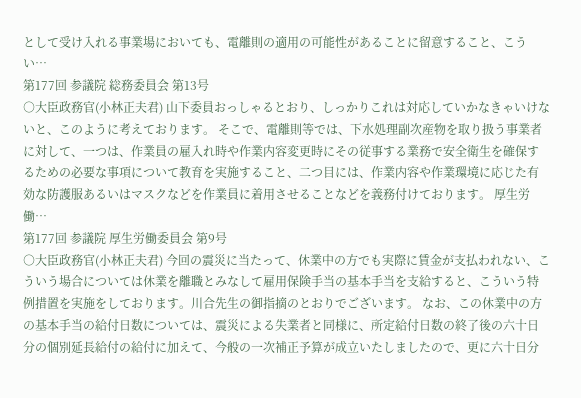として受け入れる事業場においても、電離則の適用の可能性があることに留意すること、こうい…
第177回 参議院 総務委員会 第13号
○大臣政務官(小林正夫君) 山下委員おっしゃるとおり、しっかりこれは対応していかなきゃいけないと、このように考えております。 そこで、電離則等では、下水処理副次産物を取り扱う事業者に対して、一つは、作業員の雇入れ時や作業内容変更時にその従事する業務で安全衛生を確保するための必要な事項について教育を実施すること、二つ目には、作業内容や作業環境に応じた有効な防護服あるいはマスクなどを作業員に着用させることなどを義務付けております。 厚生労働…
第177回 参議院 厚生労働委員会 第9号
○大臣政務官(小林正夫君) 今回の震災に当たって、休業中の方でも実際に賃金が支払われない、こういう場合については休業を離職とみなして雇用保険手当の基本手当を支給すると、こういう特例措置を実施をしております。川合先生の御指摘のとおりでございます。 なお、この休業中の方の基本手当の給付日数については、震災による失業者と同様に、所定給付日数の終了後の六十日分の個別延長給付の給付に加えて、今般の一次補正予算が成立いたしましたので、更に六十日分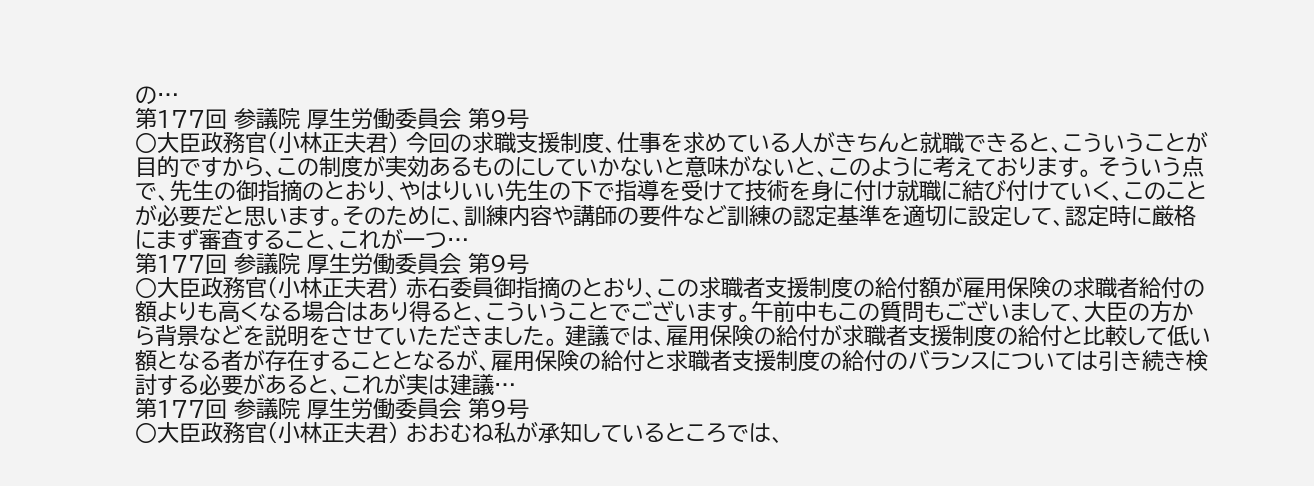の…
第177回 参議院 厚生労働委員会 第9号
○大臣政務官(小林正夫君) 今回の求職支援制度、仕事を求めている人がきちんと就職できると、こういうことが目的ですから、この制度が実効あるものにしていかないと意味がないと、このように考えております。 そういう点で、先生の御指摘のとおり、やはりいい先生の下で指導を受けて技術を身に付け就職に結び付けていく、このことが必要だと思います。そのために、訓練内容や講師の要件など訓練の認定基準を適切に設定して、認定時に厳格にまず審査すること、これが一つ…
第177回 参議院 厚生労働委員会 第9号
○大臣政務官(小林正夫君) 赤石委員御指摘のとおり、この求職者支援制度の給付額が雇用保険の求職者給付の額よりも高くなる場合はあり得ると、こういうことでございます。午前中もこの質問もございまして、大臣の方から背景などを説明をさせていただきました。 建議では、雇用保険の給付が求職者支援制度の給付と比較して低い額となる者が存在することとなるが、雇用保険の給付と求職者支援制度の給付のバランスについては引き続き検討する必要があると、これが実は建議…
第177回 参議院 厚生労働委員会 第9号
○大臣政務官(小林正夫君) おおむね私が承知しているところでは、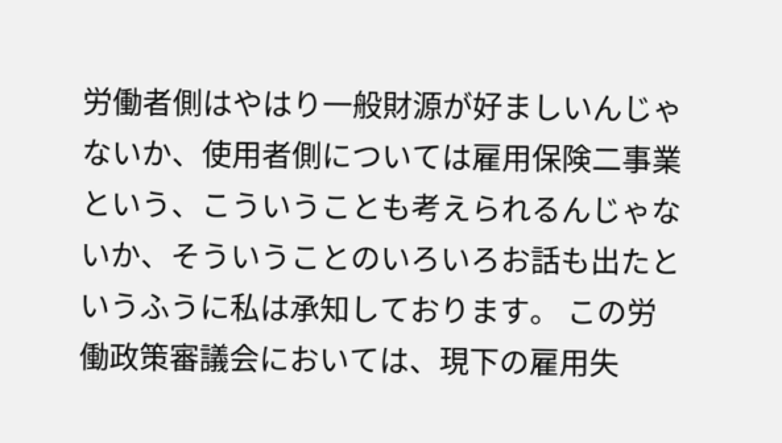労働者側はやはり一般財源が好ましいんじゃないか、使用者側については雇用保険二事業という、こういうことも考えられるんじゃないか、そういうことのいろいろお話も出たというふうに私は承知しております。 この労働政策審議会においては、現下の雇用失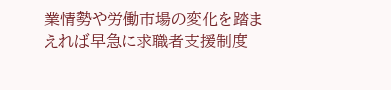業情勢や労働市場の変化を踏まえれば早急に求職者支援制度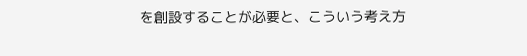を創設することが必要と、こういう考え方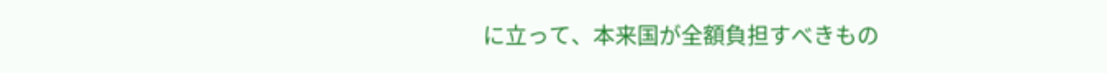に立って、本来国が全額負担すべきもの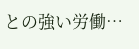との強い労働…